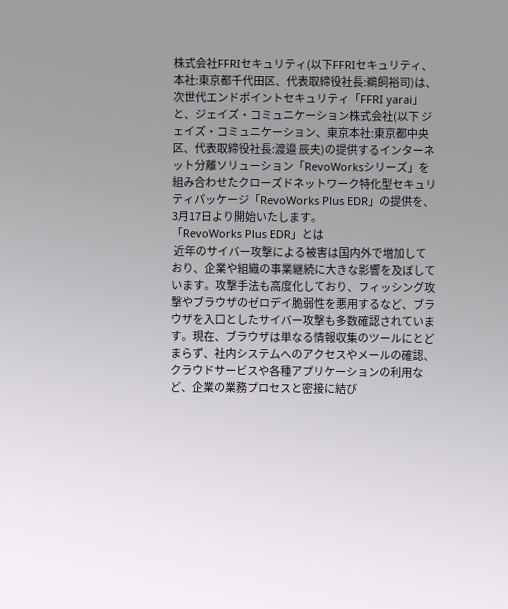株式会社FFRIセキュリティ(以下FFRIセキュリティ、本社:東京都千代田区、代表取締役社長:鵜飼裕司)は、次世代エンドポイントセキュリティ「FFRI yarai」と、ジェイズ・コミュニケーション株式会社(以下 ジェイズ・コミュニケーション、東京本社:東京都中央区、代表取締役社長:渡邉 辰夫)の提供するインターネット分離ソリューション「RevoWorksシリーズ」を組み合わせたクローズドネットワーク特化型セキュリティパッケージ「RevoWorks Plus EDR」の提供を、3月17日より開始いたします。
「RevoWorks Plus EDR」とは
 近年のサイバー攻撃による被害は国内外で増加しており、企業や組織の事業継続に大きな影響を及ぼしています。攻撃手法も高度化しており、フィッシング攻撃やブラウザのゼロデイ脆弱性を悪用するなど、ブラウザを入口としたサイバー攻撃も多数確認されています。現在、ブラウザは単なる情報収集のツールにとどまらず、社内システムへのアクセスやメールの確認、クラウドサービスや各種アプリケーションの利用など、企業の業務プロセスと密接に結び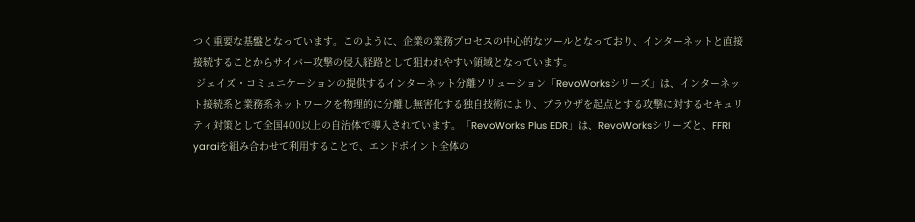つく重要な基盤となっています。このように、企業の業務プロセスの中心的なツールとなっており、インターネットと直接接続することからサイバー攻撃の侵入経路として狙われやすい領域となっています。
 ジェイズ・コミュニケーションの提供するインターネット分離ソリューション「RevoWorksシリーズ」は、インターネット接続系と業務系ネットワークを物理的に分離し無害化する独自技術により、ブラウザを起点とする攻撃に対するセキュリティ対策として全国400以上の自治体で導入されています。「RevoWorks Plus EDR」は、RevoWorksシリーズと、FFRI yaraiを組み合わせて利用することで、エンドポイント全体の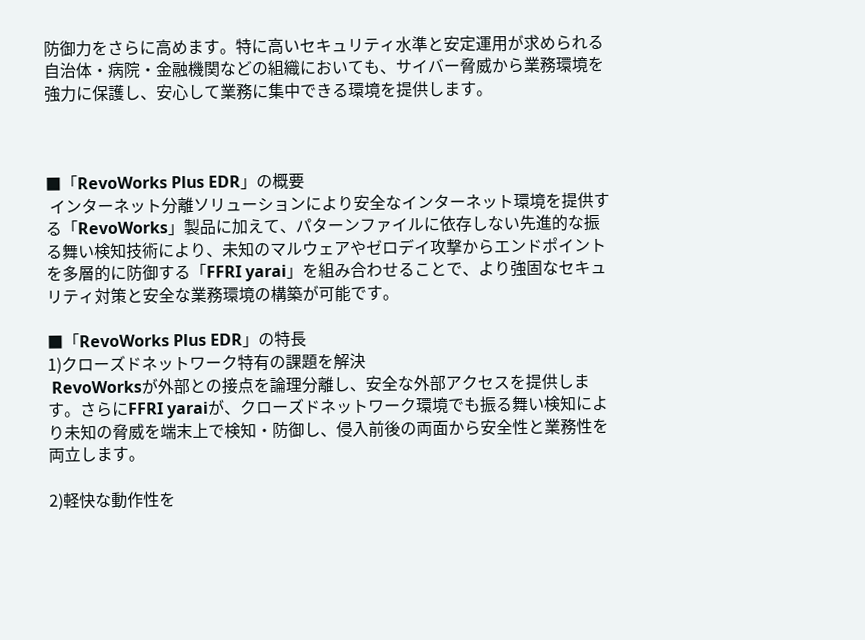防御力をさらに高めます。特に高いセキュリティ水準と安定運用が求められる自治体・病院・金融機関などの組織においても、サイバー脅威から業務環境を強力に保護し、安心して業務に集中できる環境を提供します。



■「RevoWorks Plus EDR」の概要
 インターネット分離ソリューションにより安全なインターネット環境を提供する「RevoWorks」製品に加えて、パターンファイルに依存しない先進的な振る舞い検知技術により、未知のマルウェアやゼロデイ攻撃からエンドポイントを多層的に防御する「FFRI yarai」を組み合わせることで、より強固なセキュリティ対策と安全な業務環境の構築が可能です。

■「RevoWorks Plus EDR」の特長
1)クローズドネットワーク特有の課題を解決
 RevoWorksが外部との接点を論理分離し、安全な外部アクセスを提供します。さらにFFRI yaraiが、クローズドネットワーク環境でも振る舞い検知により未知の脅威を端末上で検知・防御し、侵入前後の両面から安全性と業務性を両立します。

2)軽快な動作性を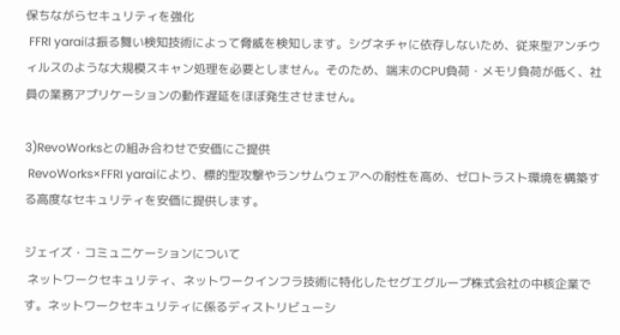保ちながらセキュリティを強化
 FFRI yaraiは振る舞い検知技術によって脅威を検知します。シグネチャに依存しないため、従来型アンチウィルスのような大規模スキャン処理を必要としません。そのため、端末のCPU負荷・メモリ負荷が低く、社員の業務アプリケーションの動作遅延をほぼ発生させません。

3)RevoWorksとの組み合わせで安価にご提供
 RevoWorks×FFRI yaraiにより、標的型攻撃やランサムウェアへの耐性を高め、ゼロトラスト環境を構築する高度なセキュリティを安価に提供します。

ジェイズ・コミュニケーションについて
 ネットワークセキュリティ、ネットワークインフラ技術に特化したセグエグループ株式会社の中核企業です。ネットワークセキュリティに係るディストリビューシ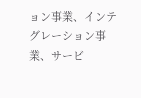ョン事業、インテグレーション事業、サービ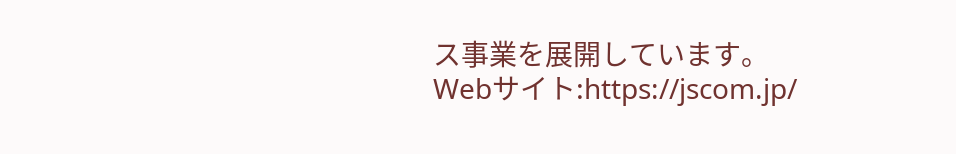ス事業を展開しています。
Webサイト:https://jscom.jp/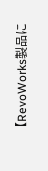【RevoWorks製品に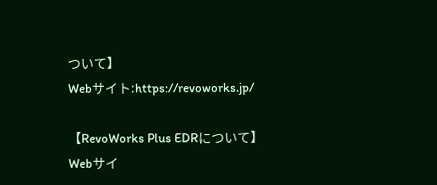ついて】
Webサイト:https://revoworks.jp/

【RevoWorks Plus EDRについて】
Webサイ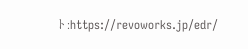ト:https://revoworks.jp/edr/